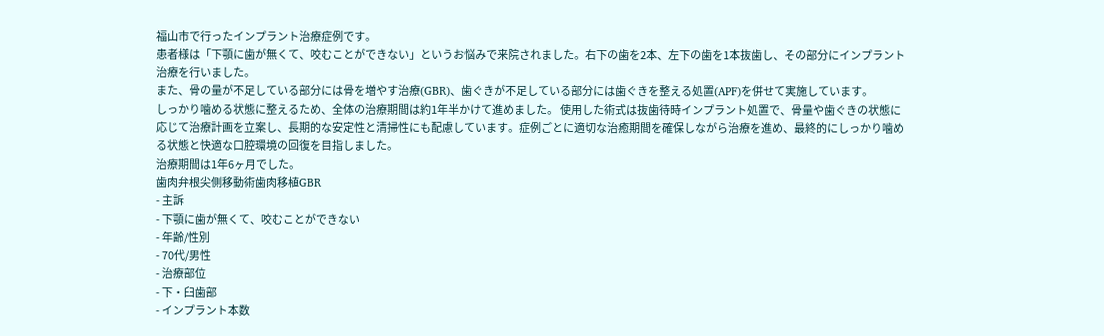福山市で行ったインプラント治療症例です。
患者様は「下顎に歯が無くて、咬むことができない」というお悩みで来院されました。右下の歯を2本、左下の歯を1本抜歯し、その部分にインプラント治療を行いました。
また、骨の量が不足している部分には骨を増やす治療(GBR)、歯ぐきが不足している部分には歯ぐきを整える処置(APF)を併せて実施しています。
しっかり噛める状態に整えるため、全体の治療期間は約1年半かけて進めました。 使用した術式は抜歯待時インプラント処置で、骨量や歯ぐきの状態に応じて治療計画を立案し、長期的な安定性と清掃性にも配慮しています。症例ごとに適切な治癒期間を確保しながら治療を進め、最終的にしっかり噛める状態と快適な口腔環境の回復を目指しました。
治療期間は1年6ヶ月でした。
歯肉弁根尖側移動術歯肉移植GBR
- 主訴
- 下顎に歯が無くて、咬むことができない
- 年齢/性別
- 70代/男性
- 治療部位
- 下・臼歯部
- インプラント本数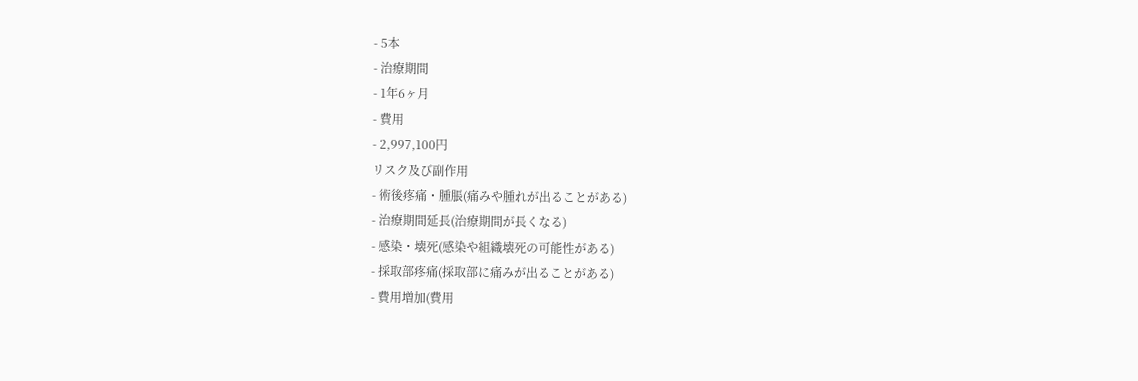- 5本
- 治療期間
- 1年6ヶ月
- 費用
- 2,997,100円
リスク及び副作用
- 術後疼痛・腫脹(痛みや腫れが出ることがある)
- 治療期間延長(治療期間が長くなる)
- 感染・壊死(感染や組織壊死の可能性がある)
- 採取部疼痛(採取部に痛みが出ることがある)
- 費用増加(費用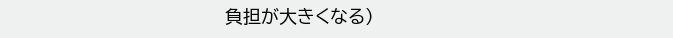負担が大きくなる)